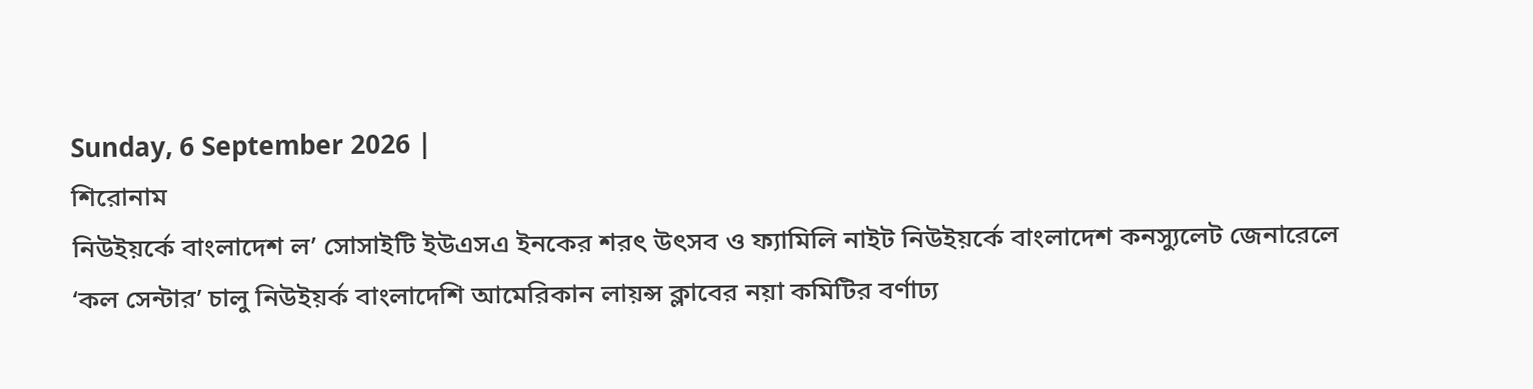Sunday, 6 September 2026 |
শিরোনাম
নিউইয়র্কে বাংলাদেশ ল’ সোসাইটি ইউএসএ ইনকের শরৎ উৎসব ও ফ্যামিলি নাইট নিউইয়র্কে বাংলাদেশ কনস্যুলেট জেনারেলে ‘কল সেন্টার’ চালু নিউইয়র্ক বাংলাদেশি আমেরিকান লায়ন্স ক্লাবের নয়া কমিটির বর্ণাঢ্য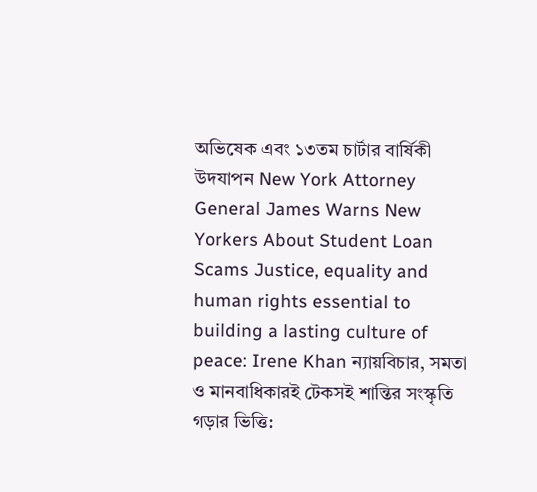অভিষেক এবং ১৩তম চার্টার বার্ষিকী উদযাপন New York Attorney General James Warns New Yorkers About Student Loan Scams Justice, equality and human rights essential to building a lasting culture of peace: Irene Khan ন্যায়বিচার, সমতা ও মানবাধিকারই টেকসই শান্তির সংস্কৃতি গড়ার ভিত্তি: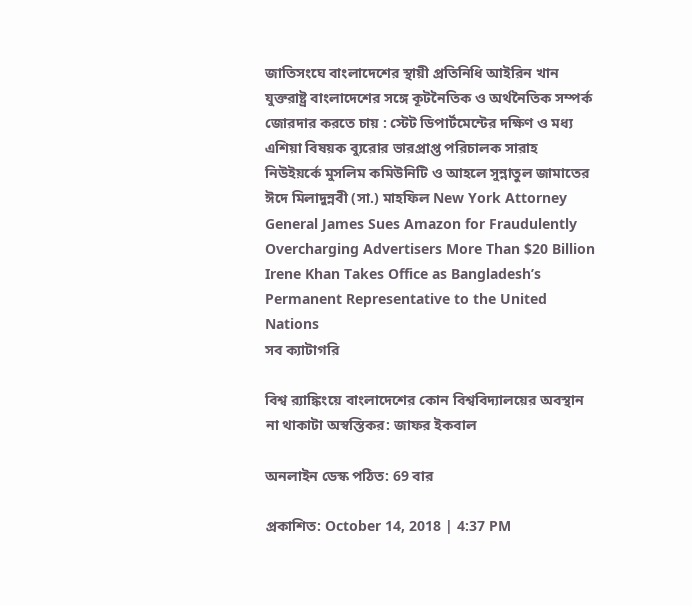জাতিসংঘে বাংলাদেশের স্থায়ী প্রতিনিধি আইরিন খান যুক্তরাষ্ট্র বাংলাদেশের সঙ্গে কূটনৈতিক ও অর্থনৈতিক সম্পর্ক জোরদার করতে চায় : স্টেট ডিপার্টমেন্টের দক্ষিণ ও মধ্য এশিয়া বিষয়ক ব্যুরোর ভারপ্রাপ্ত পরিচালক সারাহ নিউইয়র্কে মুসলিম কমিউনিটি ও আহলে সুন্নাতুল জামাতের ঈদে মিলাদুন্নবী (সা.) মাহফিল New York Attorney General James Sues Amazon for Fraudulently Overcharging Advertisers More Than $20 Billion Irene Khan Takes Office as Bangladesh’s Permanent Representative to the United Nations
সব ক্যাটাগরি

বিশ্ব র‌্যাঙ্কিংয়ে বাংলাদেশের কোন বিশ্ববিদ্যালয়ের অবস্থান না থাকাটা অস্বস্তিকর: জাফর ইকবাল

অনলাইন ডেস্ক পঠিত: 69 বার

প্রকাশিত: October 14, 2018 | 4:37 PM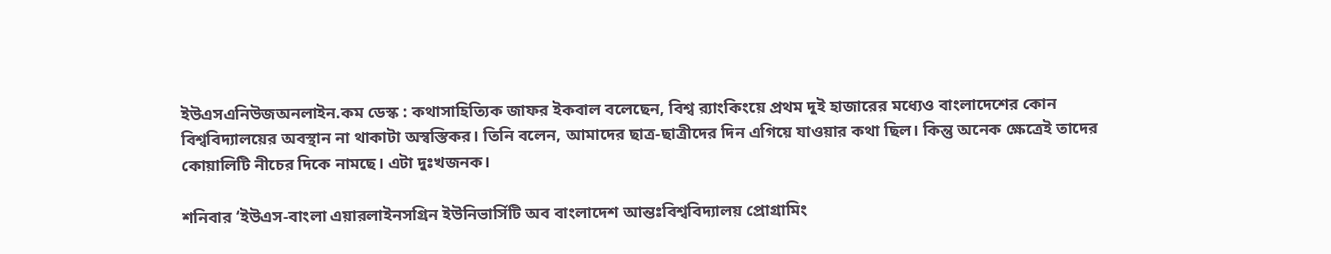ইউএসএনিউজঅনলাইন.কম ডেস্ক : কথাসাহিত্যিক জাফর ইকবাল বলেছেন, বিশ্ব র‌্যাংকিংয়ে প্রথম দুই হাজারের মধ্যেও বাংলাদেশের কোন বিশ্ববিদ্যালয়ের অবস্থান না থাকাটা অস্বস্তিকর। তিনি বলেন, আমাদের ছাত্র-ছাত্রীদের দিন এগিয়ে যাওয়ার কথা ছিল। কিন্তু অনেক ক্ষেত্রেই তাদের কোয়ালিটি নীচের দিকে নামছে। এটা দুঃখজনক।

শনিবার ‘ইউএস-বাংলা এয়ারলাইনসগ্রিন ইউনিভার্সিটি অব বাংলাদেশ আন্তঃবিশ্ববিদ্যালয় প্রোগ্রামিং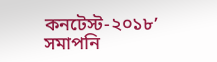কনটেস্ট-২০১৮’ সমাপনি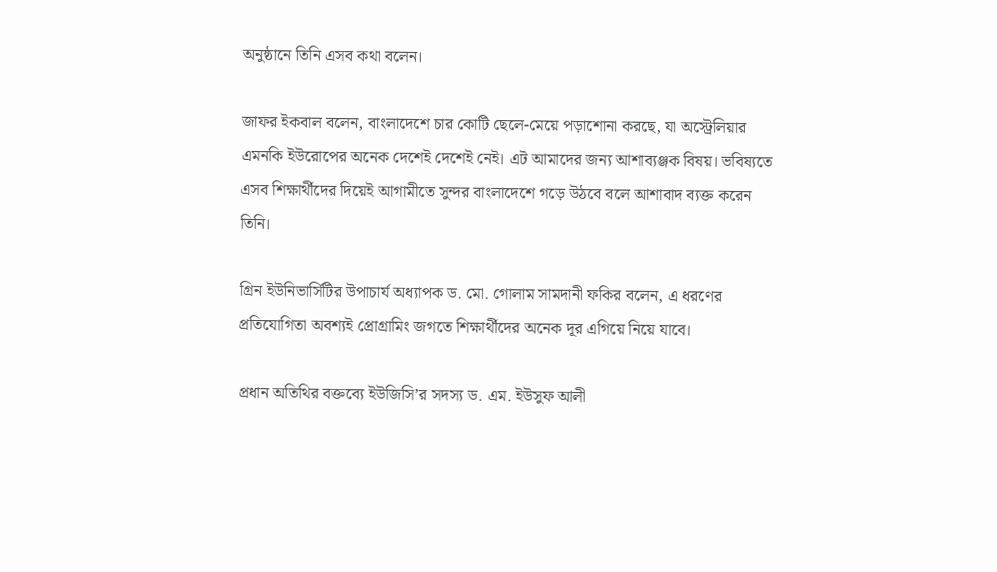অনুষ্ঠানে তিনি এসব কথা বলেন।

জাফর ইকবাল বলেন, বাংলাদেশে চার কোটি ছেলে-মেয়ে পড়াশোনা করছে, যা অস্ট্রেলিয়ার এমনকি ইউরোপের অনেক দেশেই দেশেই নেই। এট আমাদের জন্য আশাব্যঞ্জক বিষয়। ভবিষ্যতে এসব শিক্ষার্থীদের দিয়েই আগামীতে সুন্দর বাংলাদেশে গড়ে উঠবে বলে আশাবাদ ব্যক্ত করেন তিনি।

গ্রিন ইউনিভার্সিটির উপাচার্য অধ্যাপক ড. মো. গোলাম সামদানী ফকির বলেন, এ ধরণের প্রতিযোগিতা অবশ্যই প্রোগ্রামিং জগতে শিক্ষার্থীদের অনেক দূর এগিয়ে নিয়ে যাবে।

প্রধান অতিথির বক্তব্যে ইউজিসি’র সদস্য ড. এম. ইউসুফ আলী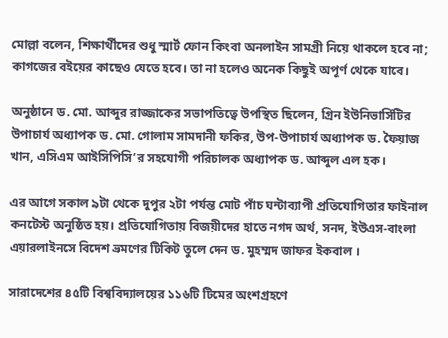মোল্লা বলেন, শিক্ষার্থীদের শুধু স্মার্ট ফোন কিংবা অনলাইন সামগ্রী নিয়ে থাকলে হবে না; কাগজের বইয়ের কাছেও যেতে হবে। তা না হলেও অনেক কিছুই অপূর্ণ থেকে যাবে।

অনুষ্ঠানে ড. মো. আব্দুর রাজ্জাকের সভাপতিত্বে উপস্থিত ছিলেন, গ্রিন ইউনিভার্সিটির উপাচার্য অধ্যাপক ড. মো. গোলাম সামদানী ফকির, উপ-উপাচার্য অধ্যাপক ড. ফৈয়াজ খান, এসিএম আইসিপিসি’র সহযোগী পরিচালক অধ্যাপক ড. আব্দুল এল হক।

এর আগে সকাল ৯টা থেকে দুপুর ২টা পর্যন্ত মোট পাঁচ ঘন্টাব্যাপী প্রতিযোগিতার ফাইনাল কনটেস্ট অনুষ্ঠিত হয়। প্রতিযোগিতায় বিজয়ীদের হাতে নগদ অর্থ, সনদ, ইউএস-বাংলা এয়ারলাইনসে বিদেশ ভ্রমণের টিকিট তুলে দেন ড. মুহম্মদ জাফর ইকবাল ।

সারাদেশের ৪৫টি বিশ্ববিদ্যালয়ের ১১৬টি টিমের অংশগ্রহণে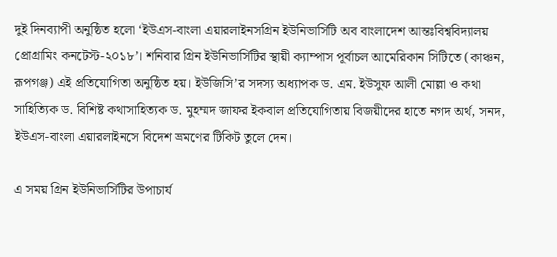দুই দিনব্যাপী অনুষ্ঠিত হলো ‘ইউএস-বাংলা এয়ারলাইনসগ্রিন ইউনিভার্সিটি অব বাংলাদেশ আন্তঃবিশ্ববিদ্যালয় প্রোগ্রামিং কনটেস্ট-২০১৮’। শনিবার গ্রিন ইউনিভার্সিটির স্থায়ী ক্যাম্পাস পূর্বাচল আমেরিকান সিটিতে (কাঞ্চন, রূপগঞ্জ) এই প্রতিযোগিতা অনুষ্ঠিত হয়। ইউজিসি’র সদস্য অধ্যাপক ড. এম. ইউসুফ আলী মোল্লা ও কথা সাহিত্যিক ড. বিশিষ্ট কথাসাহিত্যক ড. মুহম্মদ জাফর ইকবাল প্রতিযোগিতায় বিজয়ীদের হাতে নগদ অর্থ, সনদ, ইউএস-বাংলা এয়ারলাইনসে বিদেশ ভ্রমণের টিকিট তুলে দেন।

এ সময় গ্রিন ইউনিভার্সিটির উপাচার্য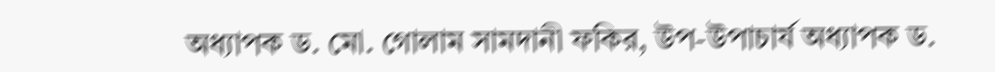অধ্যাপক ড. মো. গোলাম সামদানী ফকির, উপ-উপাচার্য অধ্যাপক ড.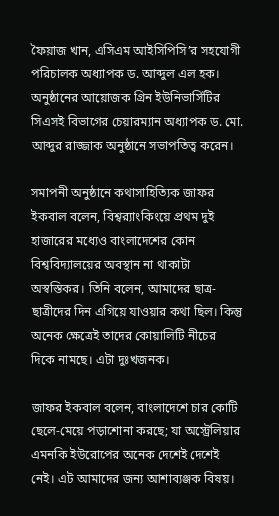ফৈয়াজ খান, এসিএম আইসিপিসি’র সহযোগী পরিচালক অধ্যাপক ড. আব্দুল এল হক। অনুষ্ঠানের আয়োজক গ্রিন ইউনিভার্সিটির সিএসই বিভাগের চেয়ারম্যান অধ্যাপক ড. মো. আব্দুর রাজ্জাক অনুষ্ঠানে সভাপতিত্ব করেন।

সমাপনী অনুষ্ঠানে কথাসাহিত্যিক জাফর ইকবাল বলেন, বিশ্বর‌্যাংকিংয়ে প্রথম দুই হাজারের মধ্যেও বাংলাদেশের কোন বিশ্ববিদ্যালয়ের অবস্থান না থাকাটা অস্বস্তিকর। তিনি বলেন, আমাদের ছাত্র-ছাত্রীদের দিন এগিয়ে যাওয়ার কথা ছিল। কিন্তু অনেক ক্ষেত্রেই তাদের কোয়ালিটি নীচের দিকে নামছে। এটা দুঃখজনক।

জাফর ইকবাল বলেন, বাংলাদেশে চার কোটি ছেলে-মেয়ে পড়াশোনা করছে; যা অস্ট্রেলিয়ার এমনকি ইউরোপের অনেক দেশেই দেশেই নেই। এট আমাদের জন্য আশাব্যঞ্জক বিষয়।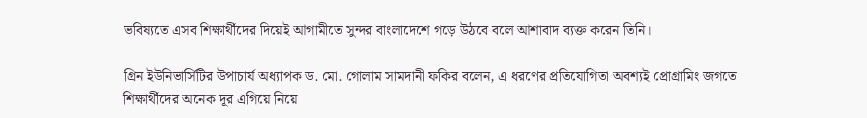ভবিষ্যতে এসব শিক্ষার্থীদের দিয়েই আগামীতে সুন্দর বাংলাদেশে গড়ে উঠবে বলে আশাবাদ ব্যক্ত করেন তিনি।

গ্রিন ইউনিভার্সিটির উপাচার্য অধ্যাপক ড. মো. গোলাম সামদানী ফকির বলেন, এ ধরণের প্রতিযোগিতা অবশ্যই প্রোগ্রামিং জগতে শিক্ষার্থীদের অনেক দূর এগিয়ে নিয়ে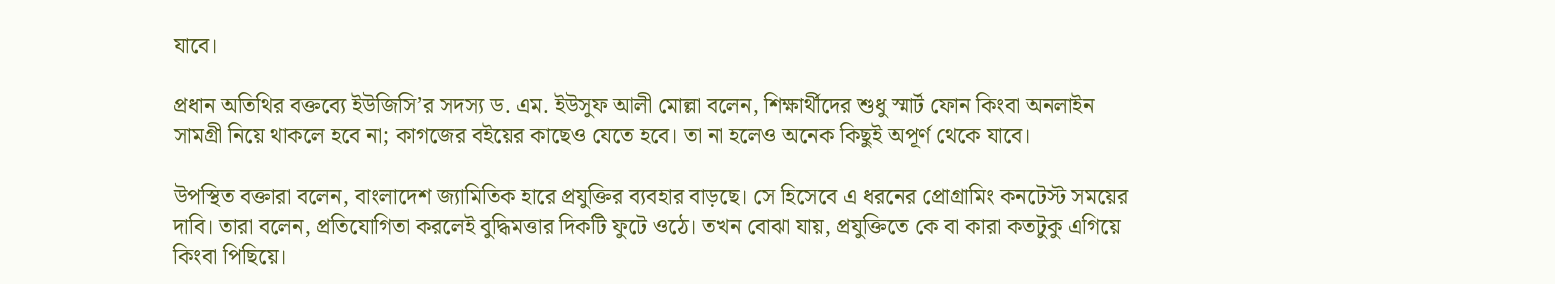যাবে।

প্রধান অতিথির বক্তব্যে ইউজিসি’র সদস্য ড. এম. ইউসুফ আলী মোল্লা বলেন, শিক্ষার্থীদের শুধু স্মার্ট ফোন কিংবা অনলাইন সামগ্রী নিয়ে থাকলে হবে না; কাগজের বইয়ের কাছেও যেতে হবে। তা না হলেও অনেক কিছুই অপূর্ণ থেকে যাবে।

উপস্থিত বক্তারা বলেন, বাংলাদেশ জ্যামিতিক হারে প্রযুক্তির ব্যবহার বাড়ছে। সে হিসেবে এ ধরনের প্রোগ্রামিং কনটেস্ট সময়ের দাবি। তারা বলেন, প্রতিযোগিতা করলেই বুদ্ধিমত্তার দিকটি ফুটে ওঠে। তখন বোঝা যায়, প্রযুক্তিতে কে বা কারা কতটুকু এগিয়ে কিংবা পিছিয়ে।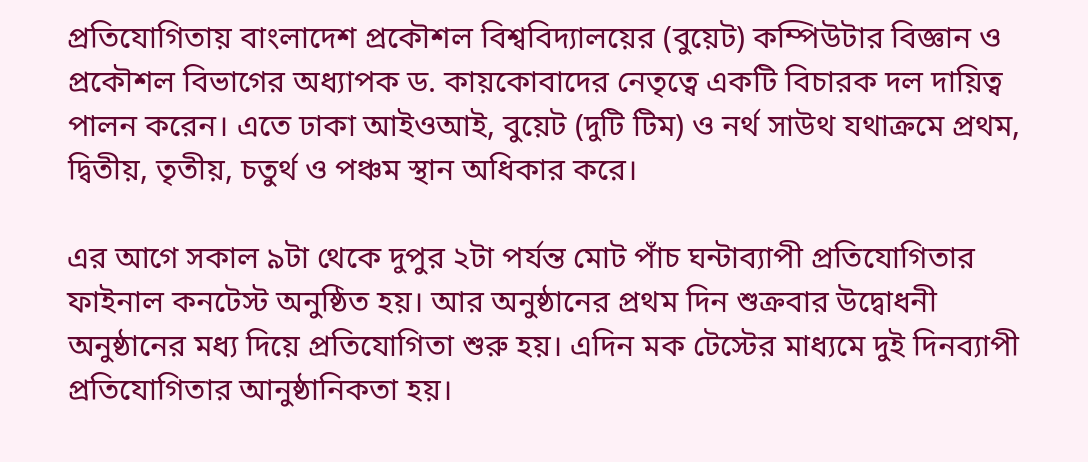প্রতিযোগিতায় বাংলাদেশ প্রকৌশল বিশ্ববিদ্যালয়ের (বুয়েট) কম্পিউটার বিজ্ঞান ও প্রকৌশল বিভাগের অধ্যাপক ড. কায়কোবাদের নেতৃত্বে একটি বিচারক দল দায়িত্ব পালন করেন। এতে ঢাকা আইওআই, বুয়েট (দুটি টিম) ও নর্থ সাউথ যথাক্রমে প্রথম, দ্বিতীয়, তৃতীয়, চতুর্থ ও পঞ্চম স্থান অধিকার করে।

এর আগে সকাল ৯টা থেকে দুপুর ২টা পর্যন্ত মোট পাঁচ ঘন্টাব্যাপী প্রতিযোগিতার ফাইনাল কনটেস্ট অনুষ্ঠিত হয়। আর অনুষ্ঠানের প্রথম দিন শুক্রবার উদ্বোধনী অনুষ্ঠানের মধ্য দিয়ে প্রতিযোগিতা শুরু হয়। এদিন মক টেস্টের মাধ্যমে দুই দিনব্যাপী প্রতিযোগিতার আনুষ্ঠানিকতা হয়।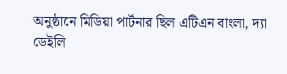অনুষ্ঠানে মিডিয়া পার্টনার ছিল এটিএন বাংলা, দ্যা ডেইলি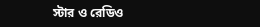স্টার ও রেডিও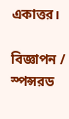একাত্তর।

বিজ্ঞাপন / স্পন্সরড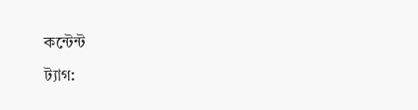কন্টেন্ট
ট্যাগ: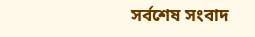সর্বশেষ সংবাদ